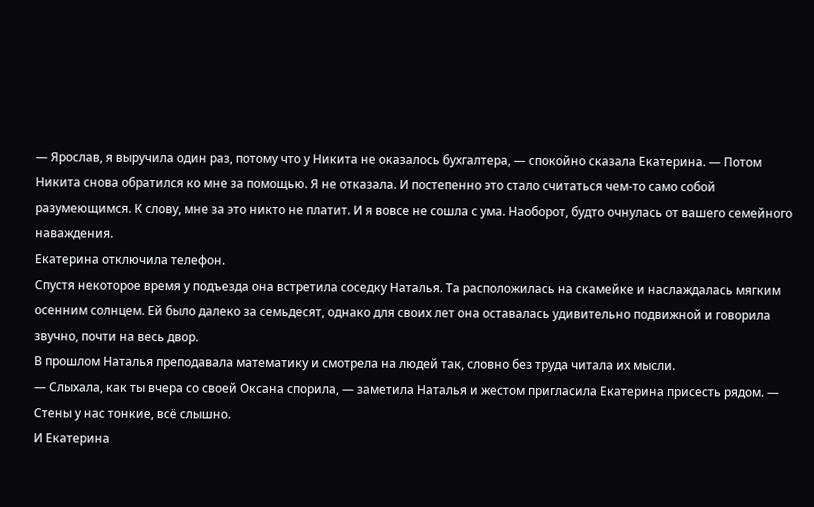— Ярослав, я выручила один раз, потому что у Никита не оказалось бухгалтера, — спокойно сказала Екатерина. — Потом Никита снова обратился ко мне за помощью. Я не отказала. И постепенно это стало считаться чем-то само собой разумеющимся. К слову, мне за это никто не платит. И я вовсе не сошла с ума. Наоборот, будто очнулась от вашего семейного наваждения.
Екатерина отключила телефон.
Спустя некоторое время у подъезда она встретила соседку Наталья. Та расположилась на скамейке и наслаждалась мягким осенним солнцем. Ей было далеко за семьдесят, однако для своих лет она оставалась удивительно подвижной и говорила звучно, почти на весь двор.
В прошлом Наталья преподавала математику и смотрела на людей так, словно без труда читала их мысли.
— Слыхала, как ты вчера со своей Оксана спорила, — заметила Наталья и жестом пригласила Екатерина присесть рядом. — Стены у нас тонкие, всё слышно.
И Екатерина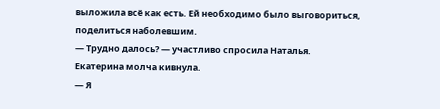выложила всё как есть. Ей необходимо было выговориться, поделиться наболевшим.
— Трудно далось? — участливо спросила Наталья.
Екатерина молча кивнула.
— Я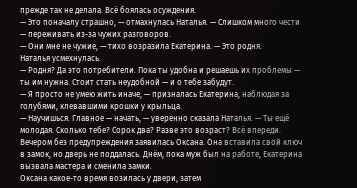прежде так не делала. Всё боялась осуждения.
— Это поначалу страшно, — отмахнулась Наталья. — Слишком много чести — переживать из-за чужих разговоров.
— Они мне не чужие, — тихо возразила Екатерина. — Это родня.
Наталья усмехнулась.
— Родня? Да это потребители. Пока ты удобна и решаешь их проблемы — ты им нужна. Стоит стать неудобной — и о тебе забудут.
— Я просто не умею жить иначе, — призналась Екатерина, наблюдая за голубями, клевавшими крошки у крыльца.
— Научишься. Главное — начать, — уверенно сказала Наталья. — Ты ещё молодая. Сколько тебе? Сорок два? Разве это возраст? Всё впереди.
Вечером без предупреждения заявилась Оксана. Она вставила свой ключ в замок, но дверь не поддалась. Днём, пока муж был на работе, Екатерина вызвала мастера и сменила замки.
Оксана какое-то время возилась у двери, затем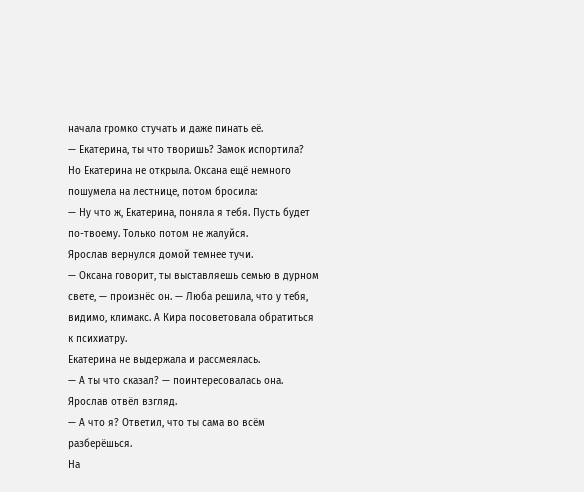начала громко стучать и даже пинать её.
— Екатерина, ты что творишь? Замок испортила?
Но Екатерина не открыла. Оксана ещё немного пошумела на лестнице, потом бросила:
— Ну что ж, Екатерина, поняла я тебя. Пусть будет по-твоему. Только потом не жалуйся.
Ярослав вернулся домой темнее тучи.
— Оксана говорит, ты выставляешь семью в дурном свете, — произнёс он. — Люба решила, что у тебя, видимо, климакс. А Кира посоветовала обратиться к психиатру.
Екатерина не выдержала и рассмеялась.
— А ты что сказал? — поинтересовалась она.
Ярослав отвёл взгляд.
— А что я? Ответил, что ты сама во всём разберёшься.
На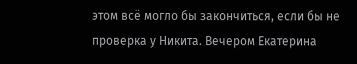этом всё могло бы закончиться, если бы не проверка у Никита. Вечером Екатерина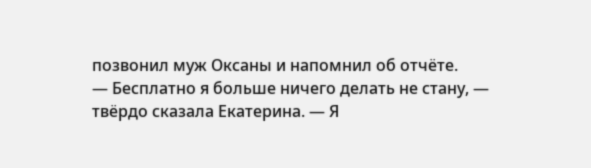позвонил муж Оксаны и напомнил об отчёте.
— Бесплатно я больше ничего делать не стану, — твёрдо сказала Екатерина. — Я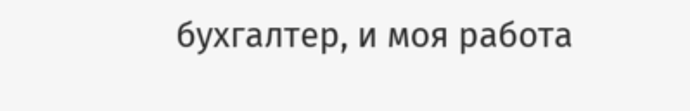бухгалтер, и моя работа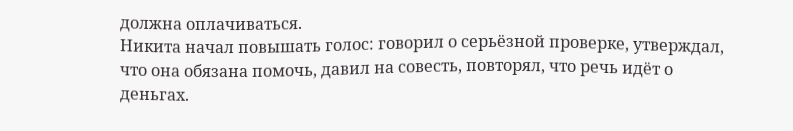должна оплачиваться.
Никита начал повышать голос: говорил о серьёзной проверке, утверждал, что она обязана помочь, давил на совесть, повторял, что речь идёт о деньгах.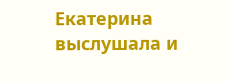Екатерина выслушала и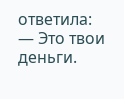ответила:
— Это твои деньги.